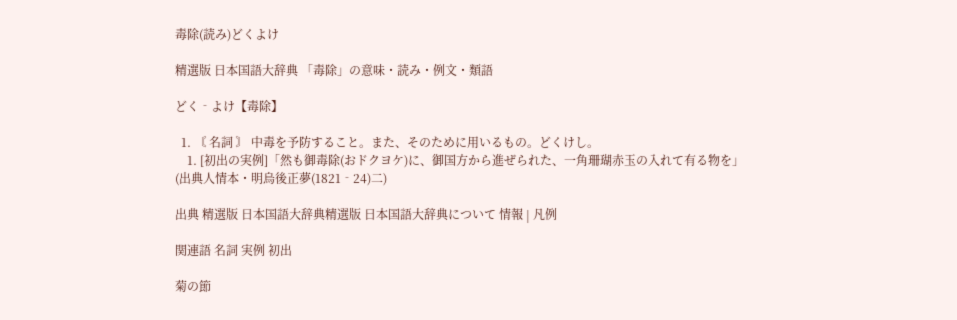毒除(読み)どくよけ

精選版 日本国語大辞典 「毒除」の意味・読み・例文・類語

どく‐よけ【毒除】

  1. 〘 名詞 〙 中毒を予防すること。また、そのために用いるもの。どくけし。
    1. [初出の実例]「然も御毒除(おドクヨケ)に、御国方から進ぜられた、一角珊瑚赤玉の入れて有る物を」(出典人情本・明烏後正夢(1821‐24)二)

出典 精選版 日本国語大辞典精選版 日本国語大辞典について 情報 | 凡例

関連語 名詞 実例 初出

菊の節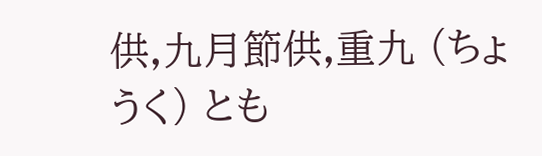供,九月節供,重九 (ちょうく) とも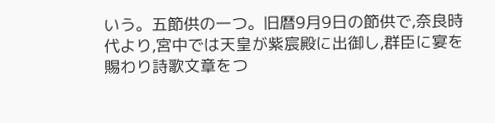いう。五節供の一つ。旧暦9月9日の節供で,奈良時代より,宮中では天皇が紫宸殿に出御し,群臣に宴を賜わり詩歌文章をつ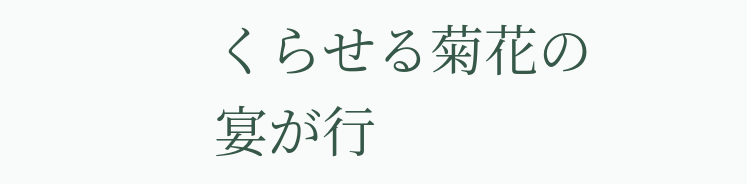くらせる菊花の宴が行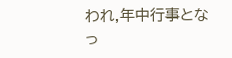われ,年中行事となっ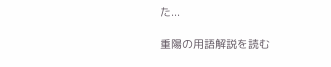た...

重陽の用語解説を読む